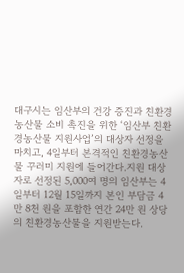대구시는 임산부의 건강 증진과 친환경농산물 소비 촉진을 위한 ‘임산부 친환경농산물 지원사업’의 대상자 선정을 마치고, 4일부터 본격적인 친환경농산물 꾸러미 지원에 들어간다.지원 대상자로 선정된 5,000여 명의 임산부는 4일부터 12월 15일까지 본인 부담금 4만 8천 원을 포함한 연간 24만 원 상당의 친환경농산물을 지원받는다.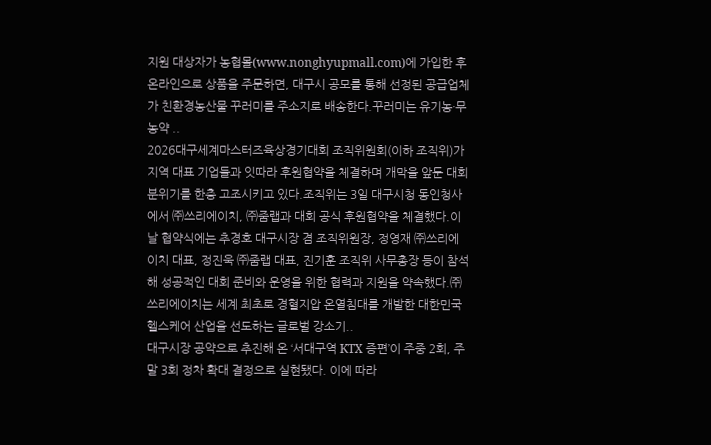지원 대상자가 농협몰(www.nonghyupmall.com)에 가입한 후 온라인으로 상품을 주문하면, 대구시 공모를 통해 선정된 공급업체가 친환경농산물 꾸러미를 주소지로 배송한다.꾸러미는 유기농·무농약 ..
2026대구세계마스터즈육상경기대회 조직위원회(이하 조직위)가 지역 대표 기업들과 잇따라 후원협약을 체결하며 개막을 앞둔 대회 분위기를 한층 고조시키고 있다.조직위는 3일 대구시청 동인청사에서 ㈜쓰리에이치, ㈜줌랩과 대회 공식 후원협약을 체결했다.이날 협약식에는 추경호 대구시장 겸 조직위원장, 정영재 ㈜쓰리에이치 대표, 정진욱 ㈜줌랩 대표, 진기훈 조직위 사무총장 등이 참석해 성공적인 대회 준비와 운영을 위한 협력과 지원을 약속했다.㈜쓰리에이치는 세계 최초로 경혈지압 온열침대를 개발한 대한민국 헬스케어 산업을 선도하는 글로벌 강소기..
대구시장 공약으로 추진해 온 ‘서대구역 KTX 증편’이 주중 2회, 주말 3회 정차 확대 결정으로 실현됐다. 이에 따라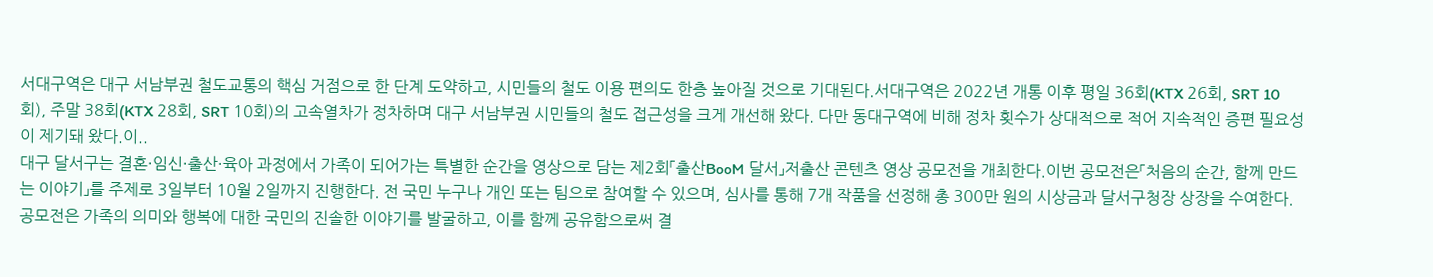서대구역은 대구 서남부권 철도교통의 핵심 거점으로 한 단계 도약하고, 시민들의 철도 이용 편의도 한층 높아질 것으로 기대된다.서대구역은 2022년 개통 이후 평일 36회(KTX 26회, SRT 10회), 주말 38회(KTX 28회, SRT 10회)의 고속열차가 정차하며 대구 서남부권 시민들의 철도 접근성을 크게 개선해 왔다. 다만 동대구역에 비해 정차 횟수가 상대적으로 적어 지속적인 증편 필요성이 제기돼 왔다.이..
대구 달서구는 결혼·임신·출산·육아 과정에서 가족이 되어가는 특별한 순간을 영상으로 담는 제2회「출산BooM 달서」저출산 콘텐츠 영상 공모전을 개최한다.이번 공모전은「처음의 순간, 함께 만드는 이야기」를 주제로 3일부터 10월 2일까지 진행한다. 전 국민 누구나 개인 또는 팀으로 참여할 수 있으며, 심사를 통해 7개 작품을 선정해 총 300만 원의 시상금과 달서구청장 상장을 수여한다.공모전은 가족의 의미와 행복에 대한 국민의 진솔한 이야기를 발굴하고, 이를 함께 공유함으로써 결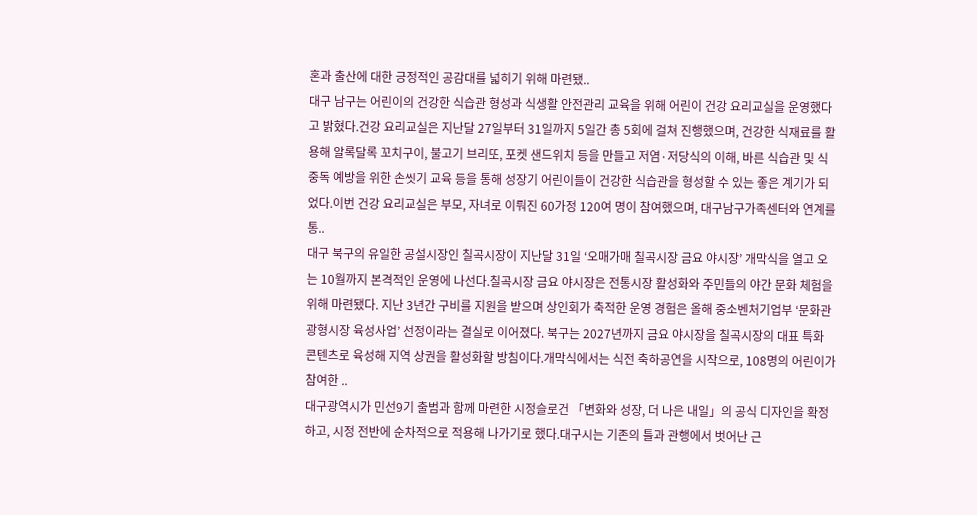혼과 출산에 대한 긍정적인 공감대를 넓히기 위해 마련됐..
대구 남구는 어린이의 건강한 식습관 형성과 식생활 안전관리 교육을 위해 어린이 건강 요리교실을 운영했다고 밝혔다.건강 요리교실은 지난달 27일부터 31일까지 5일간 총 5회에 걸쳐 진행했으며, 건강한 식재료를 활용해 알록달록 꼬치구이, 불고기 브리또, 포켓 샌드위치 등을 만들고 저염·저당식의 이해, 바른 식습관 및 식중독 예방을 위한 손씻기 교육 등을 통해 성장기 어린이들이 건강한 식습관을 형성할 수 있는 좋은 계기가 되었다.이번 건강 요리교실은 부모, 자녀로 이뤄진 60가정 120여 명이 참여했으며, 대구남구가족센터와 연계를 통..
대구 북구의 유일한 공설시장인 칠곡시장이 지난달 31일 ‘오매가매 칠곡시장 금요 야시장’ 개막식을 열고 오는 10월까지 본격적인 운영에 나선다.칠곡시장 금요 야시장은 전통시장 활성화와 주민들의 야간 문화 체험을 위해 마련됐다. 지난 3년간 구비를 지원을 받으며 상인회가 축적한 운영 경험은 올해 중소벤처기업부 ‘문화관광형시장 육성사업’ 선정이라는 결실로 이어졌다. 북구는 2027년까지 금요 야시장을 칠곡시장의 대표 특화 콘텐츠로 육성해 지역 상권을 활성화할 방침이다.개막식에서는 식전 축하공연을 시작으로, 108명의 어린이가 참여한 ..
대구광역시가 민선9기 출범과 함께 마련한 시정슬로건 「변화와 성장, 더 나은 내일」의 공식 디자인을 확정하고, 시정 전반에 순차적으로 적용해 나가기로 했다.대구시는 기존의 틀과 관행에서 벗어난 근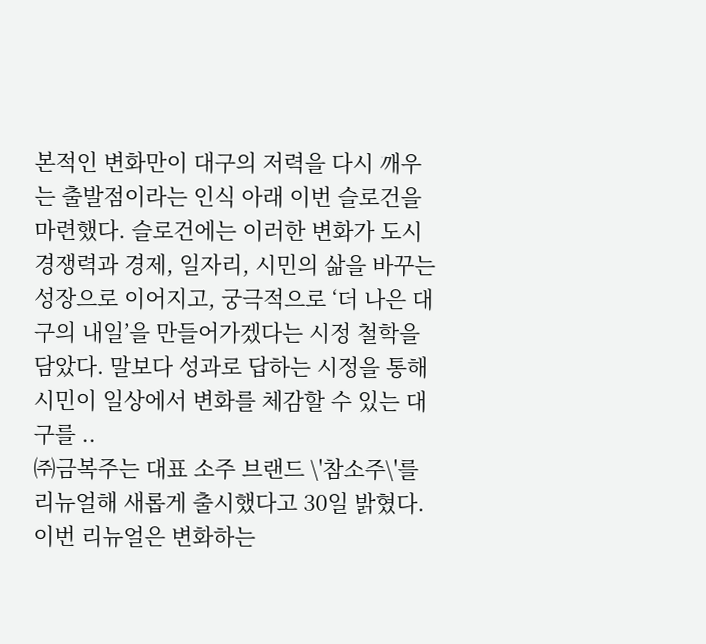본적인 변화만이 대구의 저력을 다시 깨우는 출발점이라는 인식 아래 이번 슬로건을 마련했다. 슬로건에는 이러한 변화가 도시 경쟁력과 경제, 일자리, 시민의 삶을 바꾸는 성장으로 이어지고, 궁극적으로 ‘더 나은 대구의 내일’을 만들어가겠다는 시정 철학을 담았다. 말보다 성과로 답하는 시정을 통해 시민이 일상에서 변화를 체감할 수 있는 대구를 ..
㈜금복주는 대표 소주 브랜드 \'참소주\'를 리뉴얼해 새롭게 출시했다고 30일 밝혔다.이번 리뉴얼은 변화하는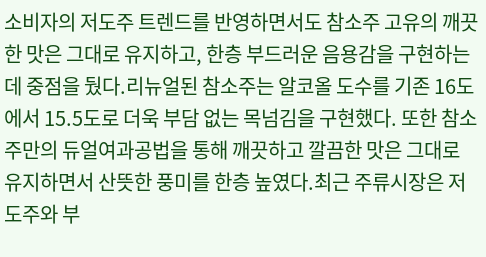소비자의 저도주 트렌드를 반영하면서도 참소주 고유의 깨끗한 맛은 그대로 유지하고, 한층 부드러운 음용감을 구현하는 데 중점을 뒀다.리뉴얼된 참소주는 알코올 도수를 기존 16도에서 15.5도로 더욱 부담 없는 목넘김을 구현했다. 또한 참소주만의 듀얼여과공법을 통해 깨끗하고 깔끔한 맛은 그대로 유지하면서 산뜻한 풍미를 한층 높였다.최근 주류시장은 저도주와 부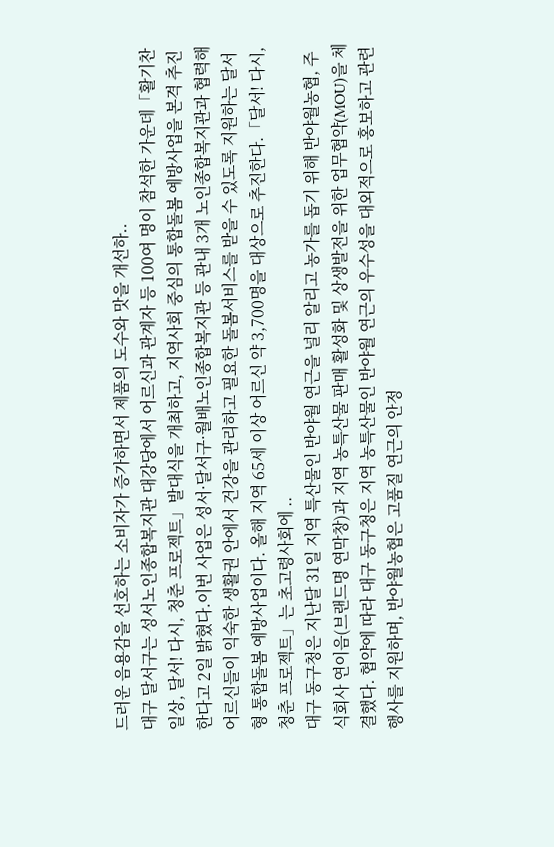드러운 음용감을 선호하는 소비자가 증가하면서 제품의 도수와 맛을 개선하..
대구 달서구는 성서노인종합복지관 대강당에서 어르신과 관계자 등 100여 명이 참석한 가운데「활기찬 일상, 달서! 다시, 청춘 프로젝트」발대식을 개최하고, 지역사회 중심의 통합돌봄 예방사업을 본격 추진한다고 2일 밝혔다.이번 사업은 성서·달서구·월배노인종합복지관 등 관내 3개 노인종합복지관과 협력해 어르신들이 익숙한 생활권 안에서 건강을 관리하고 필요한 돌봄서비스를 받을 수 있도록 지원하는 달서형 통합돌봄 예방사업이다. 올해 지역 65세 이상 어르신 약 3,700명을 대상으로 추진한다.「달서! 다시, 청춘 프로젝트」는 초고령사회에 ..
대구 동구청은 지난달 31일 지역 특산물인 반야월 연근을 널리 알리고 농가를 돕기 위해 반야월농협, 주식회사 연이음(브랜드명 연막창)과 지역 농특산물 판매 활성화 및 상생발전을 위한 업무협약(MOU)을 체결했다. 협약에 따라 대구 동구청은 지역 농특산물인 반야월 연근의 우수성을 대외적으로 홍보하고 관련 행사를 지원하며, 반야월농협은 고품질 연근의 안정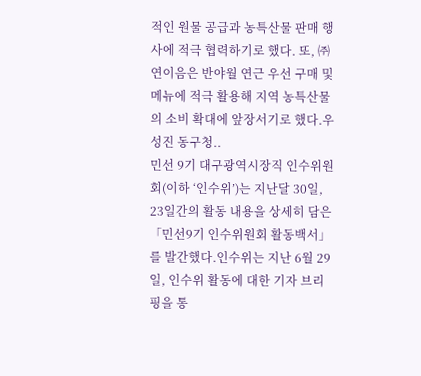적인 원물 공급과 농특산물 판매 행사에 적극 협력하기로 했다. 또, ㈜연이음은 반야월 연근 우선 구매 및 메뉴에 적극 활용해 지역 농특산물의 소비 확대에 앞장서기로 했다.우성진 동구청..
민선 9기 대구광역시장직 인수위원회(이하 ‘인수위’)는 지난달 30일, 23일간의 활동 내용을 상세히 담은「민선9기 인수위원회 활동백서」를 발간했다.인수위는 지난 6월 29일, 인수위 활동에 대한 기자 브리핑을 통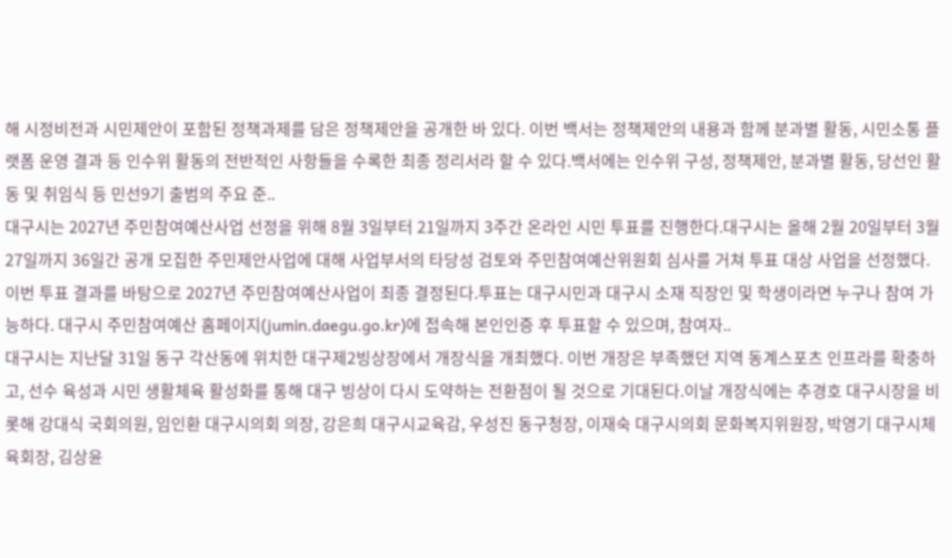해 시정비전과 시민제안이 포함된 정책과제를 담은 정책제안을 공개한 바 있다. 이번 백서는 정책제안의 내용과 함께 분과별 활동, 시민소통 플랫폼 운영 결과 등 인수위 활동의 전반적인 사항들을 수록한 최종 정리서라 할 수 있다.백서에는 인수위 구성, 정책제안, 분과별 활동, 당선인 활동 및 취임식 등 민선9기 출범의 주요 준..
대구시는 2027년 주민참여예산사업 선정을 위해 8월 3일부터 21일까지 3주간 온라인 시민 투표를 진행한다.대구시는 올해 2월 20일부터 3월 27일까지 36일간 공개 모집한 주민제안사업에 대해 사업부서의 타당성 검토와 주민참여예산위원회 심사를 거쳐 투표 대상 사업을 선정했다. 이번 투표 결과를 바탕으로 2027년 주민참여예산사업이 최종 결정된다.투표는 대구시민과 대구시 소재 직장인 및 학생이라면 누구나 참여 가능하다. 대구시 주민참여예산 홈페이지(jumin.daegu.go.kr)에 접속해 본인인증 후 투표할 수 있으며, 참여자..
대구시는 지난달 31일 동구 각산동에 위치한 대구제2빙상장에서 개장식을 개최했다. 이번 개장은 부족했던 지역 동계스포츠 인프라를 확충하고, 선수 육성과 시민 생활체육 활성화를 통해 대구 빙상이 다시 도약하는 전환점이 될 것으로 기대된다.이날 개장식에는 추경호 대구시장을 비롯해 강대식 국회의원, 임인환 대구시의회 의장, 강은희 대구시교육감, 우성진 동구청장, 이재숙 대구시의회 문화복지위원장, 박영기 대구시체육회장, 김상윤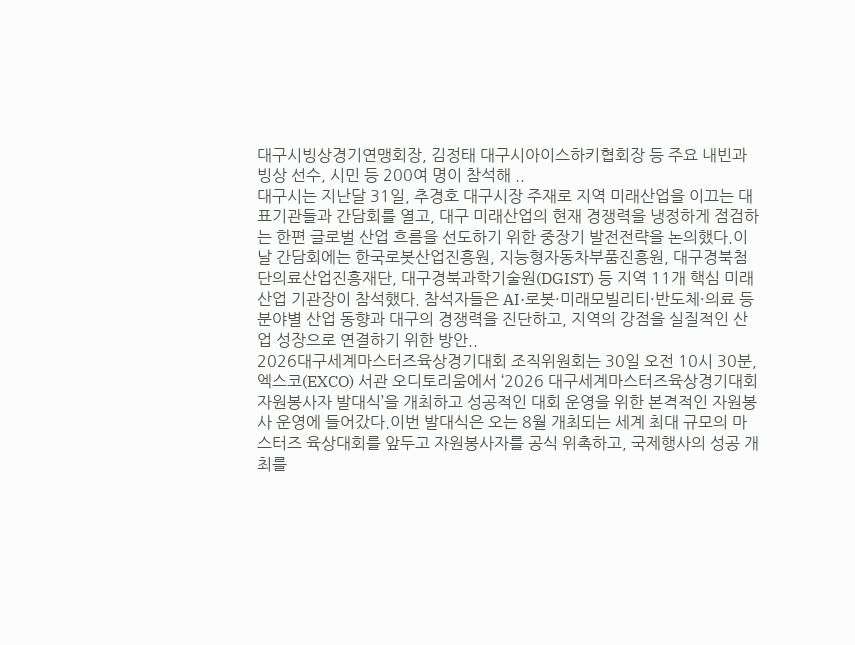대구시빙상경기연맹회장, 김정태 대구시아이스하키협회장 등 주요 내빈과 빙상 선수, 시민 등 200여 명이 참석해 ..
대구시는 지난달 31일, 추경호 대구시장 주재로 지역 미래산업을 이끄는 대표기관들과 간담회를 열고, 대구 미래산업의 현재 경쟁력을 냉정하게 점검하는 한편 글로벌 산업 흐름을 선도하기 위한 중장기 발전전략을 논의했다.이날 간담회에는 한국로봇산업진흥원, 지능형자동차부품진흥원, 대구경북첨단의료산업진흥재단, 대구경북과학기술원(DGIST) 등 지역 11개 핵심 미래산업 기관장이 참석했다. 참석자들은 AI·로봇·미래모빌리티·반도체·의료 등 분야별 산업 동향과 대구의 경쟁력을 진단하고, 지역의 강점을 실질적인 산업 성장으로 연결하기 위한 방안..
2026대구세계마스터즈육상경기대회 조직위원회는 30일 오전 10시 30분, 엑스코(EXCO) 서관 오디토리움에서 ‘2026 대구세계마스터즈육상경기대회 자원봉사자 발대식’을 개최하고 성공적인 대회 운영을 위한 본격적인 자원봉사 운영에 들어갔다.이번 발대식은 오는 8월 개최되는 세계 최대 규모의 마스터즈 육상대회를 앞두고 자원봉사자를 공식 위촉하고, 국제행사의 성공 개최를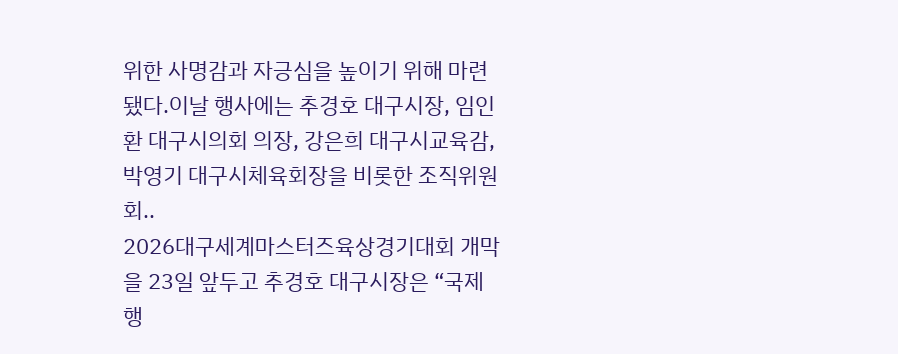위한 사명감과 자긍심을 높이기 위해 마련됐다.이날 행사에는 추경호 대구시장, 임인환 대구시의회 의장, 강은희 대구시교육감, 박영기 대구시체육회장을 비롯한 조직위원회..
2026대구세계마스터즈육상경기대회 개막을 23일 앞두고 추경호 대구시장은 “국제행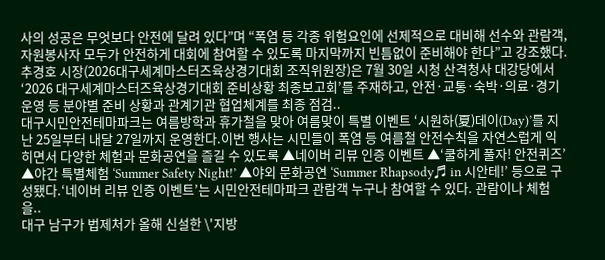사의 성공은 무엇보다 안전에 달려 있다”며 “폭염 등 각종 위험요인에 선제적으로 대비해 선수와 관람객, 자원봉사자 모두가 안전하게 대회에 참여할 수 있도록 마지막까지 빈틈없이 준비해야 한다”고 강조했다.추경호 시장(2026대구세계마스터즈육상경기대회 조직위원장)은 7월 30일 시청 산격청사 대강당에서 ‘2026 대구세계마스터즈육상경기대회 준비상황 최종보고회’를 주재하고, 안전·교통·숙박·의료·경기운영 등 분야별 준비 상황과 관계기관 협업체계를 최종 점검..
대구시민안전테마파크는 여름방학과 휴가철을 맞아 여름맞이 특별 이벤트 ‘시원하(夏)데이(Day)’를 지난 25일부터 내달 27일까지 운영한다.이번 행사는 시민들이 폭염 등 여름철 안전수칙을 자연스럽게 익히면서 다양한 체험과 문화공연을 즐길 수 있도록 ▲네이버 리뷰 인증 이벤트 ▲‘쿨하게 풀자! 안전퀴즈’ ▲야간 특별체험 ‘Summer Safety Night!’ ▲야외 문화공연 ‘Summer Rhapsody♬ in 시안테!’ 등으로 구성됐다.‘네이버 리뷰 인증 이벤트’는 시민안전테마파크 관람객 누구나 참여할 수 있다. 관람이나 체험을..
대구 남구가 법제처가 올해 신설한 \'지방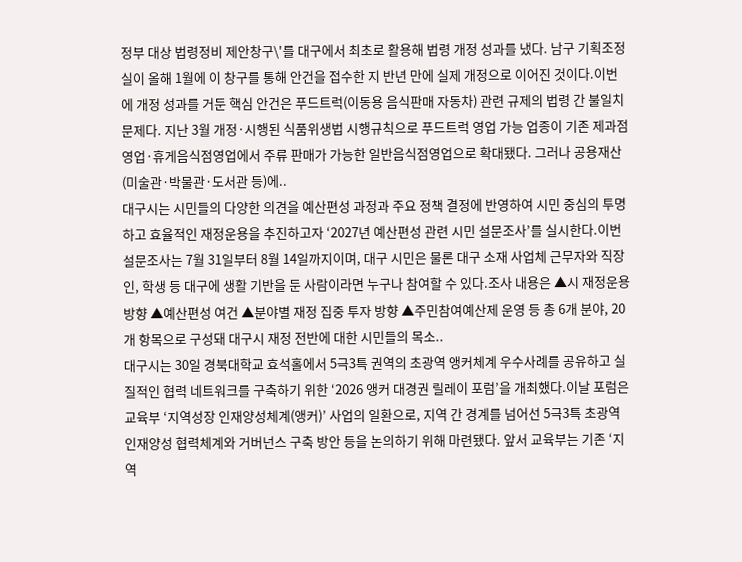정부 대상 법령정비 제안창구\'를 대구에서 최초로 활용해 법령 개정 성과를 냈다. 남구 기획조정실이 올해 1월에 이 창구를 통해 안건을 접수한 지 반년 만에 실제 개정으로 이어진 것이다.이번에 개정 성과를 거둔 핵심 안건은 푸드트럭(이동용 음식판매 자동차) 관련 규제의 법령 간 불일치 문제다. 지난 3월 개정·시행된 식품위생법 시행규칙으로 푸드트럭 영업 가능 업종이 기존 제과점영업·휴게음식점영업에서 주류 판매가 가능한 일반음식점영업으로 확대됐다. 그러나 공용재산(미술관·박물관·도서관 등)에..
대구시는 시민들의 다양한 의견을 예산편성 과정과 주요 정책 결정에 반영하여 시민 중심의 투명하고 효율적인 재정운용을 추진하고자 ‘2027년 예산편성 관련 시민 설문조사’를 실시한다.이번 설문조사는 7월 31일부터 8월 14일까지이며, 대구 시민은 물론 대구 소재 사업체 근무자와 직장인, 학생 등 대구에 생활 기반을 둔 사람이라면 누구나 참여할 수 있다.조사 내용은 ▲시 재정운용 방향 ▲예산편성 여건 ▲분야별 재정 집중 투자 방향 ▲주민참여예산제 운영 등 총 6개 분야, 20개 항목으로 구성돼 대구시 재정 전반에 대한 시민들의 목소..
대구시는 30일 경북대학교 효석홀에서 5극3특 권역의 초광역 앵커체계 우수사례를 공유하고 실질적인 협력 네트워크를 구축하기 위한 ‘2026 앵커 대경권 릴레이 포럼’을 개최했다.이날 포럼은 교육부 ‘지역성장 인재양성체계(앵커)’ 사업의 일환으로, 지역 간 경계를 넘어선 5극3특 초광역 인재양성 협력체계와 거버넌스 구축 방안 등을 논의하기 위해 마련됐다. 앞서 교육부는 기존 ‘지역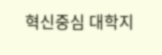혁신중심 대학지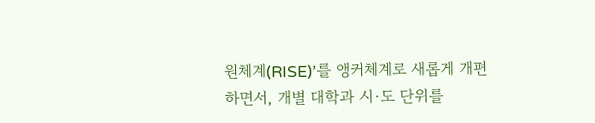원체계(RISE)’를 앵커체계로 새롭게 개편하면서, 개별 대학과 시·도 단위를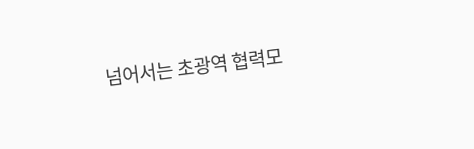넘어서는 초광역 협력모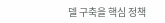델 구축을 핵심 정책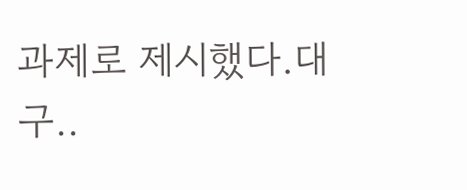과제로 제시했다.대구..